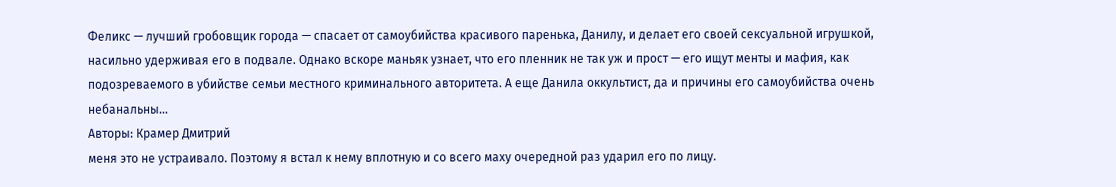Феликс — лучший гробовщик города — спасает от самоубийства красивого паренька, Данилу, и делает его своей сексуальной игрушкой, насильно удерживая его в подвале. Однако вскоре маньяк узнает, что его пленник не так уж и прост — его ищут менты и мафия, как подозреваемого в убийстве семьи местного криминального авторитета. А еще Данила оккультист, да и причины его самоубийства очень небанальны…
Авторы: Крамер Дмитрий
меня это не устраивало. Поэтому я встал к нему вплотную и со всего маху очередной раз ударил его по лицу.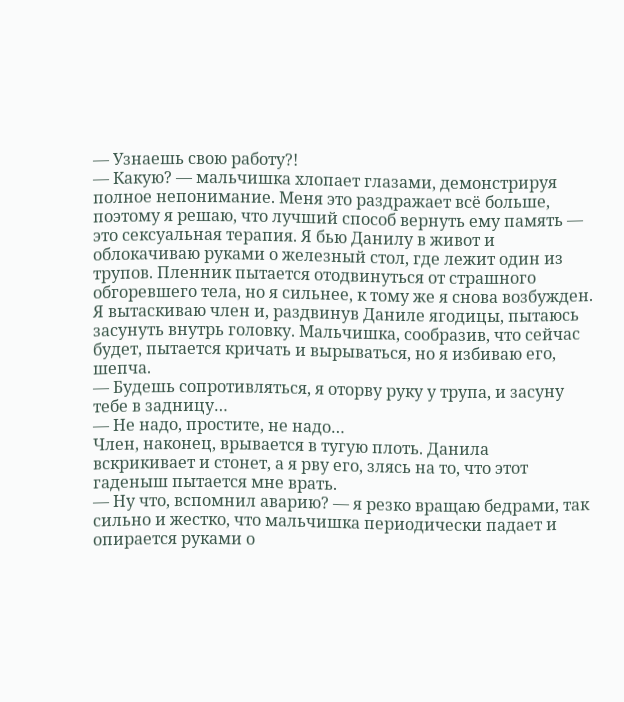— Узнаешь свою работу?!
— Какую? — мальчишка хлопает глазами, демонстрируя полное непонимание. Меня это раздражает всё больше, поэтому я решаю, что лучший способ вернуть ему память — это сексуальная терапия. Я бью Данилу в живот и облокачиваю руками о железный стол, где лежит один из трупов. Пленник пытается отодвинуться от страшного обгоревшего тела, но я сильнее, к тому же я снова возбужден. Я вытаскиваю член и, раздвинув Даниле ягодицы, пытаюсь засунуть внутрь головку. Мальчишка, сообразив, что сейчас будет, пытается кричать и вырываться, но я избиваю его, шепча.
— Будешь сопротивляться, я оторву руку у трупа, и засуну тебе в задницу…
— Не надо, простите, не надо…
Член, наконец, врывается в тугую плоть. Данила вскрикивает и стонет, а я рву его, злясь на то, что этот гаденыш пытается мне врать.
— Ну что, вспомнил аварию? — я резко вращаю бедрами, так сильно и жестко, что мальчишка периодически падает и опирается руками о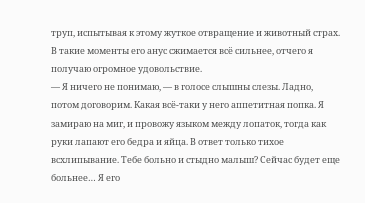труп, испытывая к этому жуткое отвращение и животный страх. В такие моменты его анус сжимается всё сильнее, отчего я получаю огромное удовольствие.
— Я ничего не понимаю, — в голосе слышны слезы. Ладно, потом договорим. Какая всё-таки у него аппетитная попка. Я замираю на миг, и провожу языком между лопаток, тогда как руки лапают его бедра и яйца. В ответ только тихое всхлипывание. Тебе больно и стыдно малыш? Сейчас будет еще больнее… Я его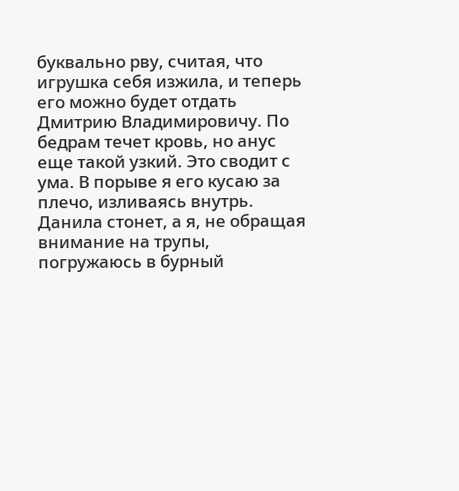буквально рву, считая, что игрушка себя изжила, и теперь его можно будет отдать Дмитрию Владимировичу. По бедрам течет кровь, но анус еще такой узкий. Это сводит с ума. В порыве я его кусаю за плечо, изливаясь внутрь. Данила стонет, а я, не обращая внимание на трупы, погружаюсь в бурный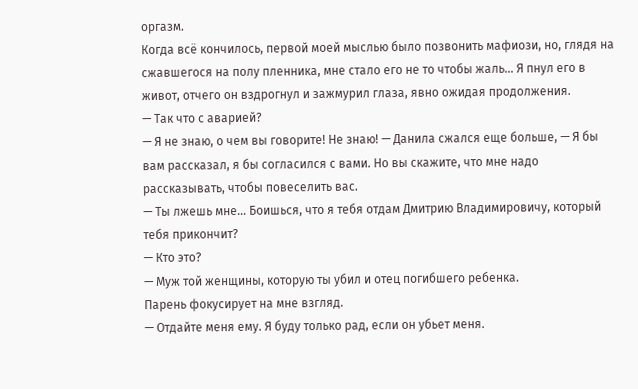оргазм.
Когда всё кончилось, первой моей мыслью было позвонить мафиози, но, глядя на сжавшегося на полу пленника, мне стало его не то чтобы жаль… Я пнул его в живот, отчего он вздрогнул и зажмурил глаза, явно ожидая продолжения.
— Так что с аварией?
— Я не знаю, о чем вы говорите! Не знаю! — Данила сжался еще больше, — Я бы вам рассказал, я бы согласился с вами. Но вы скажите, что мне надо рассказывать, чтобы повеселить вас.
— Ты лжешь мне… Боишься, что я тебя отдам Дмитрию Владимировичу, который тебя прикончит?
— Кто это?
— Муж той женщины, которую ты убил и отец погибшего ребенка.
Парень фокусирует на мне взгляд.
— Отдайте меня ему. Я буду только рад, если он убьет меня.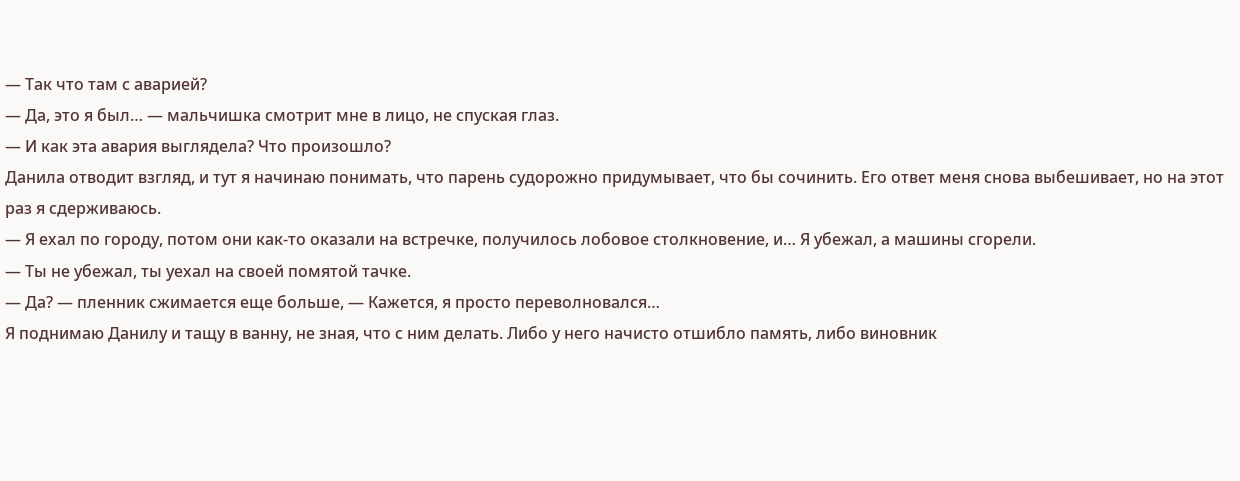— Так что там с аварией?
— Да, это я был… — мальчишка смотрит мне в лицо, не спуская глаз.
— И как эта авария выглядела? Что произошло?
Данила отводит взгляд, и тут я начинаю понимать, что парень судорожно придумывает, что бы сочинить. Его ответ меня снова выбешивает, но на этот раз я сдерживаюсь.
— Я ехал по городу, потом они как-то оказали на встречке, получилось лобовое столкновение, и… Я убежал, а машины сгорели.
— Ты не убежал, ты уехал на своей помятой тачке.
— Да? — пленник сжимается еще больше, — Кажется, я просто переволновался…
Я поднимаю Данилу и тащу в ванну, не зная, что с ним делать. Либо у него начисто отшибло память, либо виновник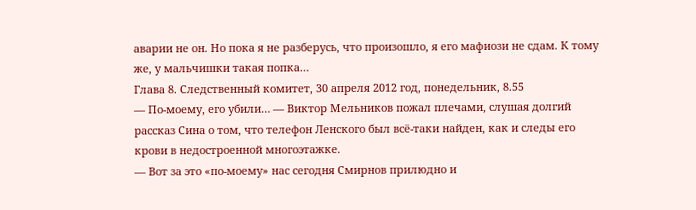аварии не он. Но пока я не разберусь, что произошло, я его мафиози не сдам. К тому же, у мальчишки такая попка…
Глава 8. Следственный комитет, 30 апреля 2012 год, понедельник, 8.55
— По-моему, его убили… — Виктор Мельников пожал плечами, слушая долгий рассказ Сина о том, что телефон Ленского был всё-таки найден, как и следы его крови в недостроенной многоэтажке.
— Вот за это «по-моему» нас сегодня Смирнов прилюдно и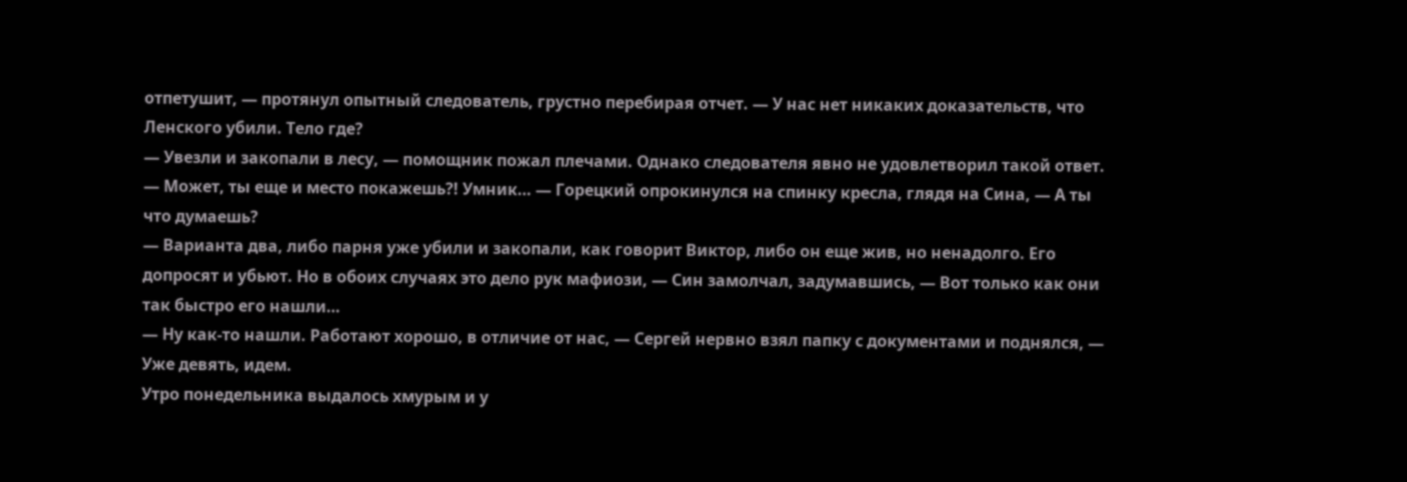отпетушит, — протянул опытный следователь, грустно перебирая отчет. — У нас нет никаких доказательств, что Ленского убили. Тело где?
— Увезли и закопали в лесу, — помощник пожал плечами. Однако следователя явно не удовлетворил такой ответ.
— Может, ты еще и место покажешь?! Умник… — Горецкий опрокинулся на спинку кресла, глядя на Сина, — А ты что думаешь?
— Варианта два, либо парня уже убили и закопали, как говорит Виктор, либо он еще жив, но ненадолго. Его допросят и убьют. Но в обоих случаях это дело рук мафиози, — Син замолчал, задумавшись, — Вот только как они так быстро его нашли…
— Ну как-то нашли. Работают хорошо, в отличие от нас, — Сергей нервно взял папку с документами и поднялся, — Уже девять, идем.
Утро понедельника выдалось хмурым и у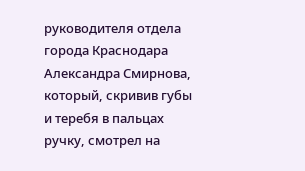руководителя отдела города Краснодара Александра Смирнова, который, скривив губы и теребя в пальцах ручку, смотрел на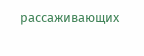рассаживающих